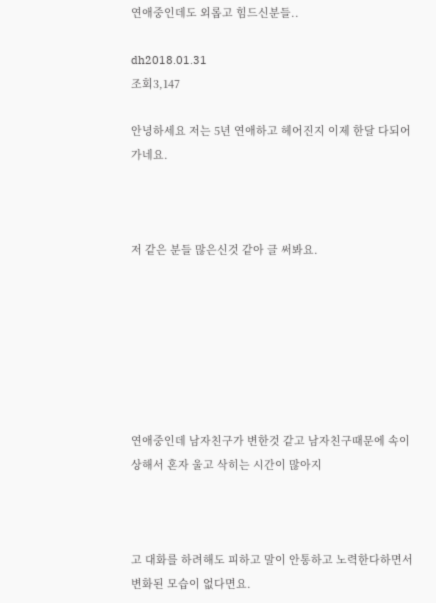연애중인데도 외롭고 힘드신분들..

dh2018.01.31
조회3,147

안녕하세요 저는 5년 연애하고 헤어진지 이제 한달 다되어가네요.



저 같은 분들 많은신것 같아 글 써봐요.







연애중인데 남자친구가 변한것 같고 남자친구때문에 속이 상해서 혼자 울고 삭히는 시간이 많아지



고 대화를 하려해도 피하고 말이 안통하고 노력한다하면서 변화된 모습이 없다면요.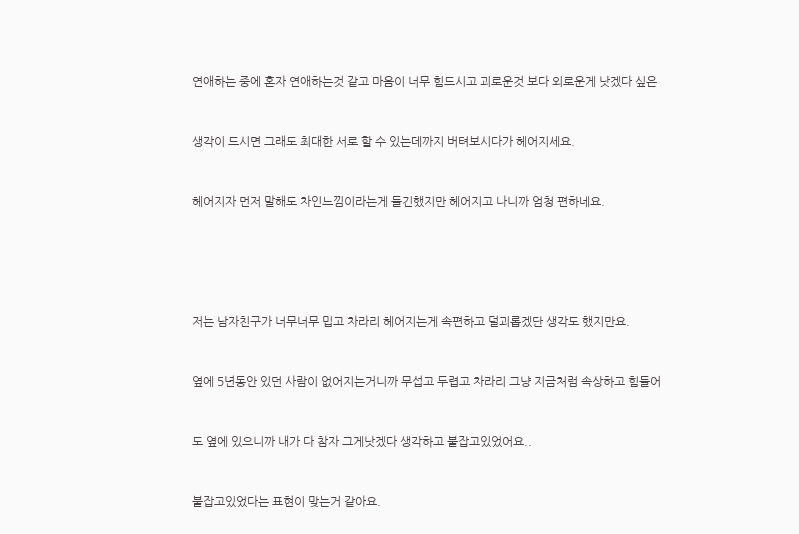연애하는 중에 혼자 연애하는것 같고 마음이 너무 힘드시고 괴로운것 보다 외로운게 낫겠다 싶은



생각이 드시면 그래도 최대한 서로 할 수 있는데까지 버텨보시다가 헤어지세요.



헤어지자 먼저 말해도 차인느낌이라는게 들긴했지만 헤어지고 나니까 엄청 편하네요.







저는 남자친구가 너무너무 밉고 차라리 헤어지는게 속편하고 덜괴롭겠단 생각도 했지만요.



옆에 5년동안 있던 사람이 없어지는거니까 무섭고 두렵고 차라리 그냥 지금처럼 속상하고 힘들어



도 옆에 있으니까 내가 다 참자 그게낫겠다 생각하고 붙잡고있었어요..



붙잡고있었다는 표현이 맞는거 같아요.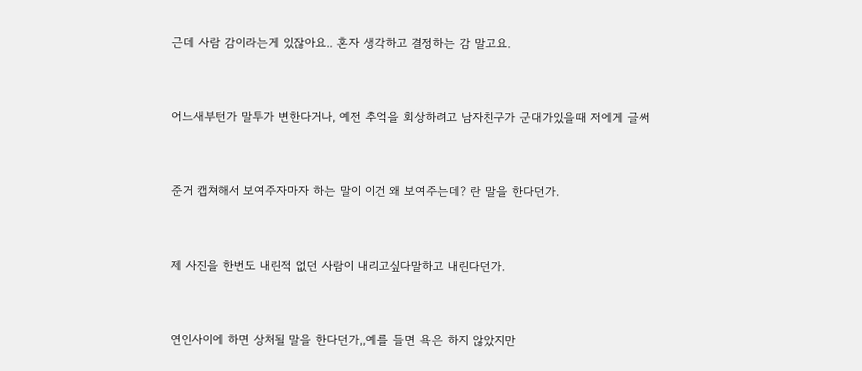근데 사람 감이라는게 있잖아요.. 혼자 생각하고 결정하는 감 말고요.



어느새부턴가 말투가 변한다거나, 예전 추억을 회상하려고 남자친구가 군대가있을때 저에게 글써



준거 캡쳐해서 보여주자마자 하는 말이 이건 왜 보여주는데? 란 말을 한다던가.



제 사진을 한번도 내린적 없던 사람이 내리고싶다말하고 내린다던가.



연인사이에 하면 상처될 말을 한다던가,,예를 들면 욕은 하지 않았지만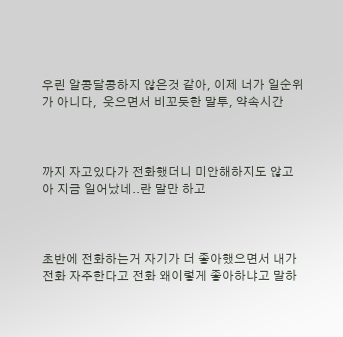우린 알콩달콩하지 않은것 같아, 이제 너가 일순위가 아니다,  웃으면서 비꼬듯한 말투, 약속시간



까지 자고있다가 전화했더니 미안해하지도 않고 아 지금 일어났네..란 말만 하고



초반에 전화하는거 자기가 더 좋아했으면서 내가 전화 자주한다고 전화 왜이렇게 좋아하냐고 말하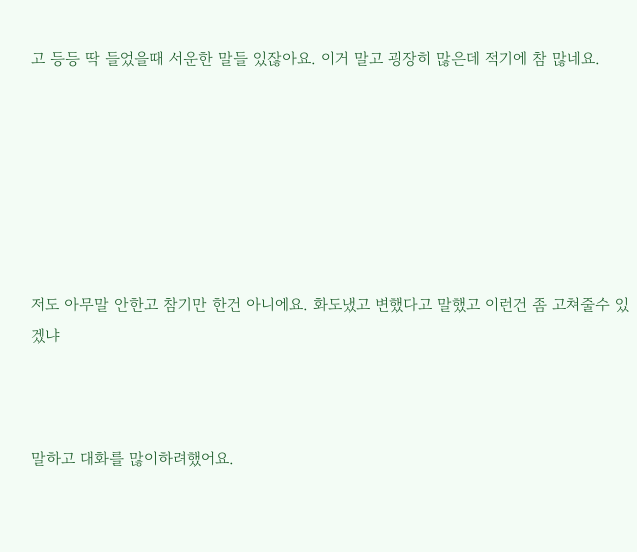고 등등 딱 들었을때 서운한 말들 있잖아요. 이거 말고 굉장히 많은데 적기에 참 많네요.







저도 아무말 안한고 참기만 한건 아니에요. 화도냈고 변했다고 말했고 이런건 좀 고쳐줄수 있겠냐



말하고 대화를 많이하려했어요.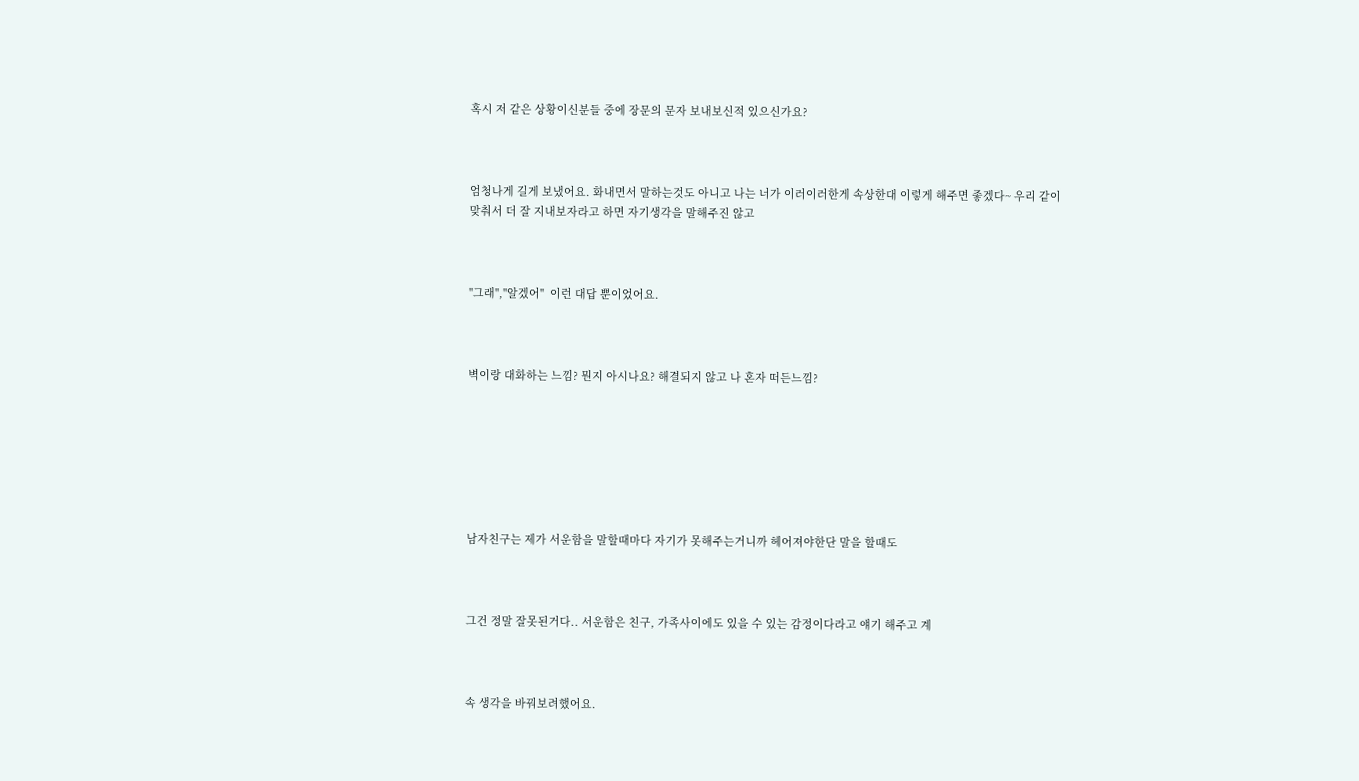혹시 저 같은 상황이신분들 중에 장문의 문자 보내보신적 있으신가요?



엄청나게 길게 보냈어요. 화내면서 말하는것도 아니고 나는 너가 이러이러한게 속상한대 이렇게 해주면 좋겠다~ 우리 같이 맞춰서 더 잘 지내보자라고 하면 자기생각을 말해주진 않고



"그래","알겠어"  이런 대답 뿐이었어요.



벽이랑 대화하는 느낌? 뭔지 아시나요? 해결되지 않고 나 혼자 떠든느낌?







남자친구는 제가 서운함을 말할때마다 자기가 못해주는거니까 헤어져야한단 말을 할때도



그건 정말 잘못된거다.. 서운함은 친구, 가족사이에도 있을 수 있는 감정이다라고 얘기 해주고 계



속 생각을 바꿔보려했어요.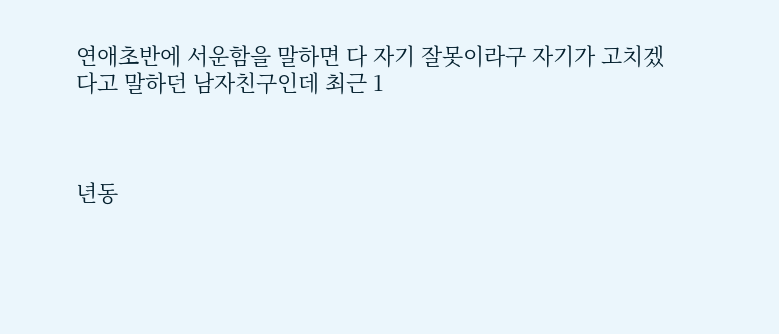연애초반에 서운함을 말하면 다 자기 잘못이라구 자기가 고치겠다고 말하던 남자친구인데 최근 1



년동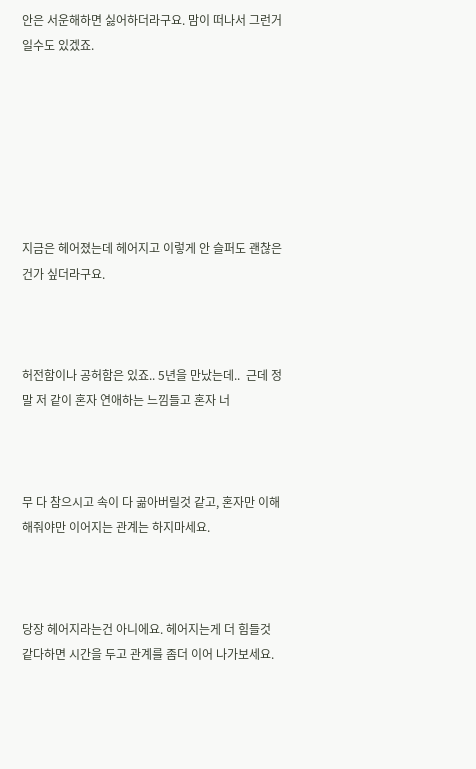안은 서운해하면 싫어하더라구요. 맘이 떠나서 그런거일수도 있겠죠.







지금은 헤어졌는데 헤어지고 이렇게 안 슬퍼도 괜찮은건가 싶더라구요.



허전함이나 공허함은 있죠.. 5년을 만났는데..  근데 정말 저 같이 혼자 연애하는 느낌들고 혼자 너



무 다 참으시고 속이 다 곪아버릴것 같고, 혼자만 이해해줘야만 이어지는 관계는 하지마세요.



당장 헤어지라는건 아니에요. 헤어지는게 더 힘들것 같다하면 시간을 두고 관계를 좀더 이어 나가보세요.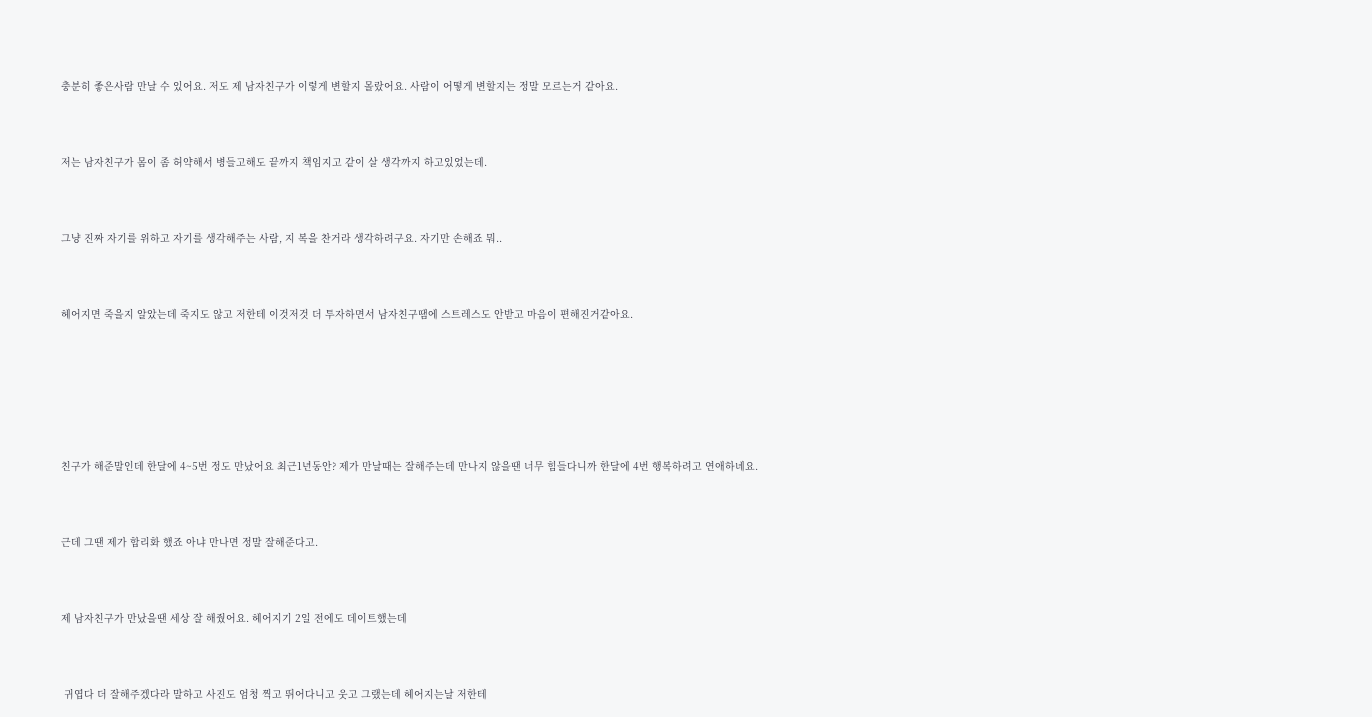충분히 좋은사람 만날 수 있어요. 저도 제 남자친구가 이렇게 변할지 몰랐어요. 사람이 어떻게 변할지는 정말 모르는거 같아요.



저는 남자친구가 몸이 좀 허약해서 병들고해도 끝까지 책임지고 같이 살 생각까지 하고있었는데.



그냥 진짜 자기를 위하고 자기를 생각해주는 사람, 지 복을 찬거라 생각하려구요. 자기만 손해죠 뭐..



헤어지면 죽을지 알았는데 죽지도 않고 저한테 이것저것 더 투자하면서 남자친구땜에 스트레스도 안받고 마음이 편해진거같아요.







친구가 해준말인데 한달에 4~5번 정도 만났어요 최근1년동안? 제가 만날때는 잘해주는데 만나지 않을땐 너무 힘들다니까 한달에 4번 행복하려고 연애하녜요.



근데 그땐 제가 합리화 했죠 아냐 만나면 정말 잘해준다고.



제 남자친구가 만났을땐 세상 잘 해줬어요. 헤어지기 2일 전에도 데이트했는데



 귀엽다 더 잘해주겠다라 말하고 사진도 엄청 찍고 뛰어다니고 웃고 그랬는데 헤어지는날 저한테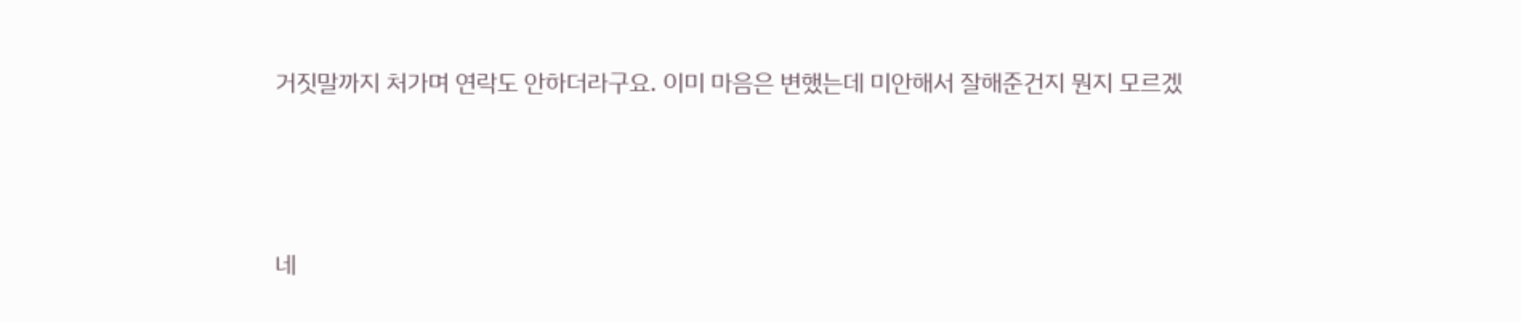거짓말까지 처가며 연락도 안하더라구요. 이미 마음은 변했는데 미안해서 잘해준건지 뭔지 모르겠



네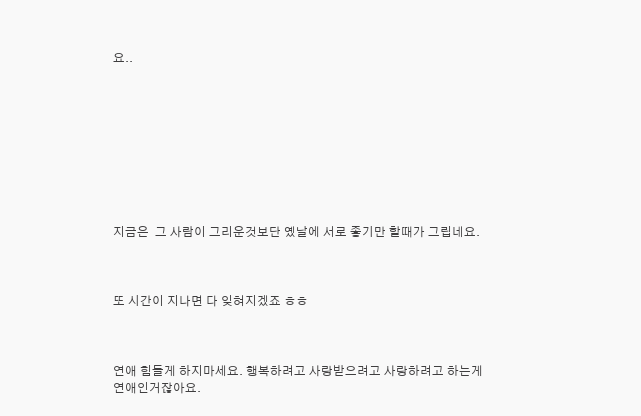요..









지금은  그 사람이 그리운것보단 옜날에 서로 좋기만 할때가 그립네요.



또 시간이 지나면 다 잊혀지겠죠 ㅎㅎ



연애 힘들게 하지마세요. 행복하려고 사랑받으려고 사랑하려고 하는게 연애인거잖아요.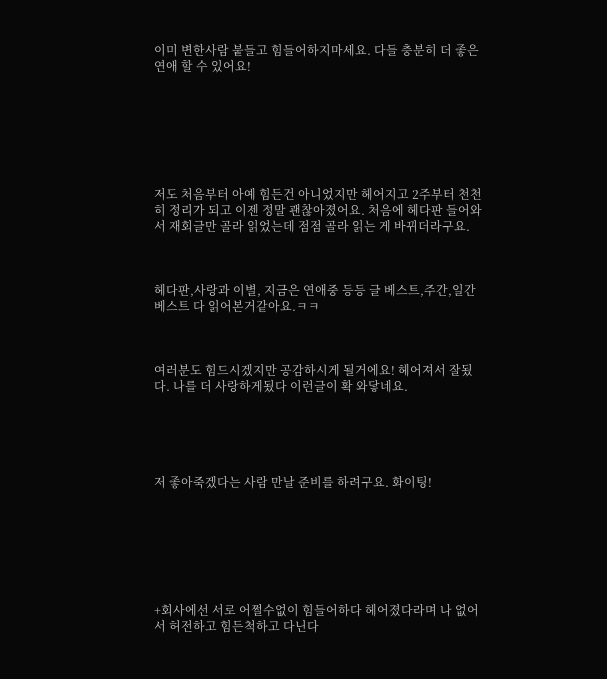이미 변한사람 붙들고 힘들어하지마세요. 다들 충분히 더 좋은 연애 할 수 있어요!







저도 처음부터 아예 힘든건 아니었지만 헤어지고 2주부터 천천히 정리가 되고 이젠 정말 괜찮아졌어요. 처음에 헤다판 들어와서 재회글만 골라 읽었는데 점점 골라 읽는 게 바뀌더라구요.



헤다판,사랑과 이별, 지금은 연애중 등등 글 베스트,주간,일간 베스트 다 읽어본거같아요.ㅋㅋ



여러분도 힘드시겠지만 공감하시게 될거에요! 헤어져서 잘됬다. 나를 더 사랑하게됬다 이런글이 확 와닿네요.





저 좋아죽겠다는 사람 만날 준비를 하려구요. 화이팅!







+회사에선 서로 어쩔수없이 힘들어하다 헤어졌다라며 나 없어서 허전하고 힘든척하고 다닌다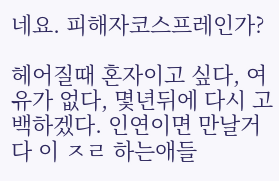네요. 피해자코스프레인가?

헤어질때 혼자이고 싶다, 여유가 없다, 몇년뒤에 다시 고백하겠다. 인연이면 만날거다 이 ㅈㄹ 하는애들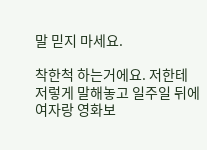말 믿지 마세요.

착한척 하는거에요. 저한테 저렇게 말해놓고 일주일 뒤에 여자랑 영화보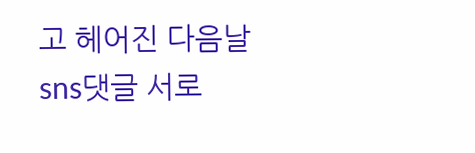고 헤어진 다음날 sns댓글 서로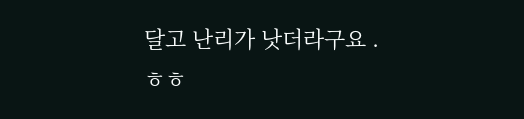달고 난리가 낫더라구요 .ㅎㅎ